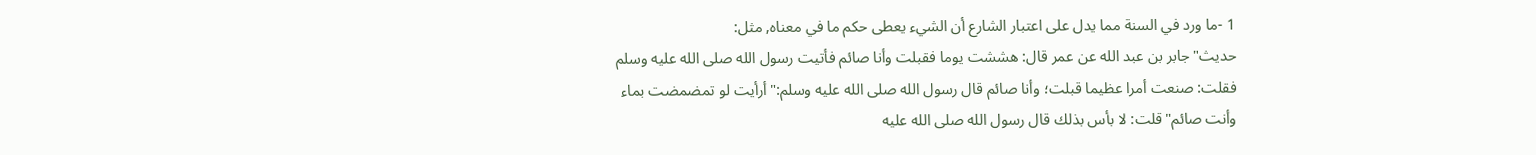1 -ما ورد في السنة مما يدل على اعتبار الشارع أن الشيء يعطى حكم ما في معناه, مثل:
حديث"جابر بن عبد الله عن عمر قال: هششت يوما فقبلت وأنا صائم فأتيت رسول الله صلى الله عليه وسلم فقلت: صنعت أمرا عظيما قبلت؛ وأنا صائم قال رسول الله صلى الله عليه وسلم:"أرأيت لو تمضمضت بماء وأنت صائم"قلت: لا بأس بذلك قال رسول الله صلى الله عليه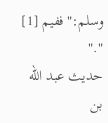وسلم:"ففيم [1] "."
حديث عبد الله بن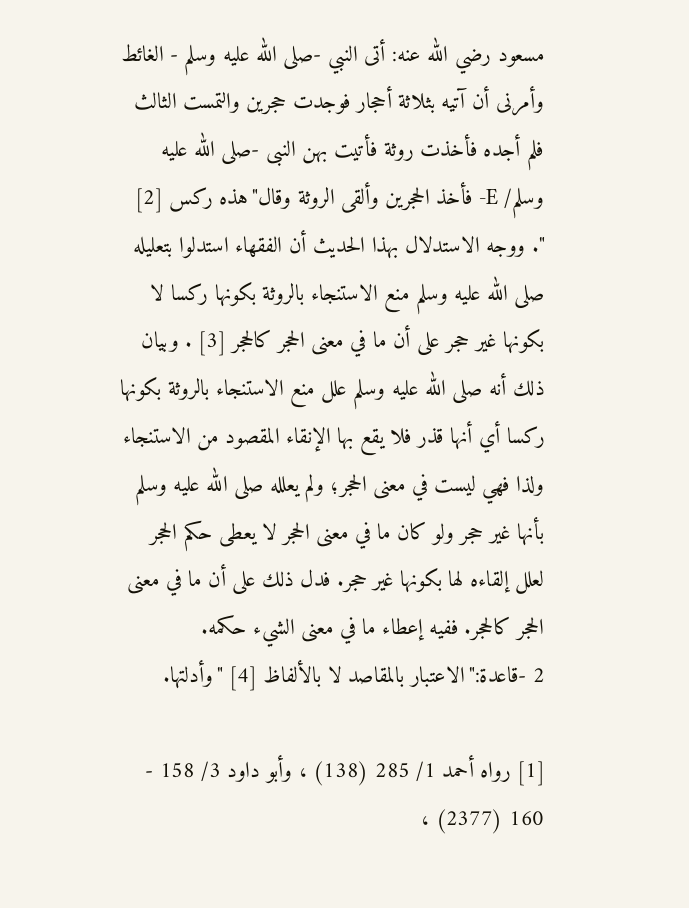مسعود رضي الله عنه: أتى النبي -صلى الله عليه وسلم - الغائط وأمرنى أن آتيه بثلاثة أحجار فوجدت حجرين والتمست الثالث فلم أجده فأخذت روثة فأتيت بهن النبى -صلى الله عليه وسلم/ E- فأخذ الحجرين وألقى الروثة وقال"هذه ركس [2] ". ووجه الاستدلال بهذا الحديث أن الفقهاء استدلوا بتعليله صلى الله عليه وسلم منع الاستنجاء بالروثة بكونها ركسا لا بكونها غير حجر على أن ما في معنى الحجر كالحجر [3] . وبيان ذلك أنه صلى الله عليه وسلم علل منع الاستنجاء بالروثة بكونها ركسا أي أنها قذر فلا يقع بها الإنقاء المقصود من الاستنجاء ولذا فهي ليست في معنى الحجر؛ ولم يعلله صلى الله عليه وسلم بأنها غير حجر ولو كان ما في معنى الحجر لا يعطى حكم الحجر لعلل إلقاءه لها بكونها غير حجر. فدل ذلك على أن ما في معنى الحجر كالحجر. ففيه إعطاء ما في معنى الشيء حكمه.
2 -قاعدة:"الاعتبار بالمقاصد لا بالألفاظ [4] "وأدلتها.

[1] رواه أحمد 1/ 285 (138) ، وأبو داود 3/ 158 - 160 (2377) ،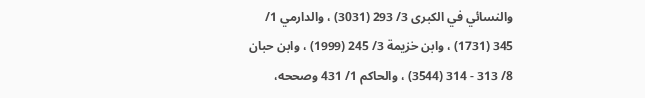والنسائي في الكبرى 3/ 293 (3031) ، والدارمي 1/ 345 (1731) ، وابن خزيمة 3/ 245 (1999) ، وابن حبان 8/ 313 - 314 (3544) ، والحاكم 1/ 431 وصححه،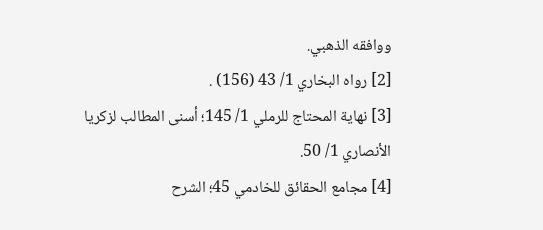ووافقه الذهبي.
[2] رواه البخاري 1/ 43 (156) .
[3] نهاية المحتاج للرملي 1/ 145؛ أسنى المطالب لزكريا الأنصاري 1/ 50.
[4] مجامع الحقائق للخادمي 45؛ الشرح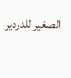الصغير للدردير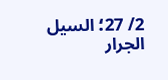2/ 27؛ السيل الجرار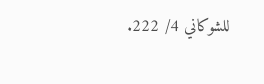للشوكاني 4/ 222.